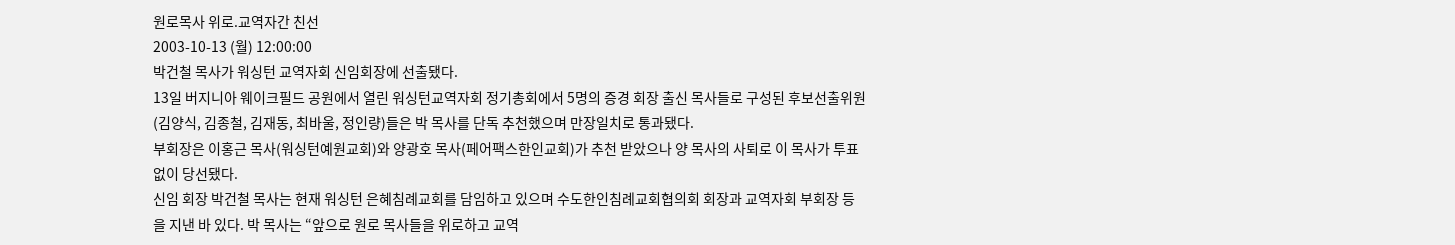원로목사 위로.교역자간 친선
2003-10-13 (월) 12:00:00
박건철 목사가 워싱턴 교역자회 신임회장에 선출됐다.
13일 버지니아 웨이크필드 공원에서 열린 워싱턴교역자회 정기총회에서 5명의 증경 회장 출신 목사들로 구성된 후보선출위원(김양식, 김종철, 김재동, 최바울, 정인량)들은 박 목사를 단독 추천했으며 만장일치로 통과됐다.
부회장은 이홍근 목사(워싱턴예원교회)와 양광호 목사(페어팩스한인교회)가 추천 받았으나 양 목사의 사퇴로 이 목사가 투표 없이 당선됐다.
신임 회장 박건철 목사는 현재 워싱턴 은혜침례교회를 담임하고 있으며 수도한인침례교회협의회 회장과 교역자회 부회장 등을 지낸 바 있다. 박 목사는 “앞으로 원로 목사들을 위로하고 교역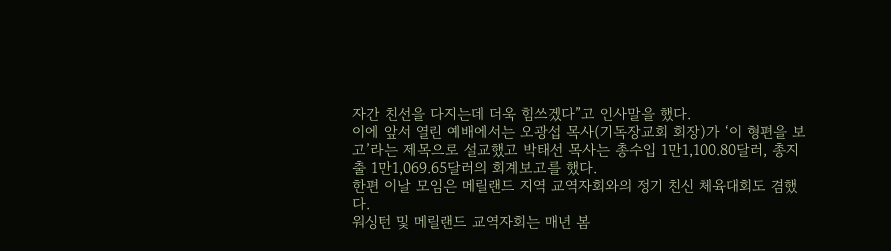자간 친선을 다지는데 더욱 힘쓰겠다”고 인사말을 했다.
이에 앞서 열린 예배에서는 오광섭 목사(기독장교회 회장)가 ‘이 형편을 보고’라는 제목으로 설교했고 박태선 목사는 총수입 1만1,100.80달러, 총지출 1만1,069.65달러의 회계보고를 했다.
한편 이날 모임은 메릴랜드 지역 교역자회와의 정기 친신 체육대회도 겸했다.
워싱턴 및 메릴랜드 교역자회는 매년 봄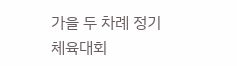가을 두 차례 정기 체육대회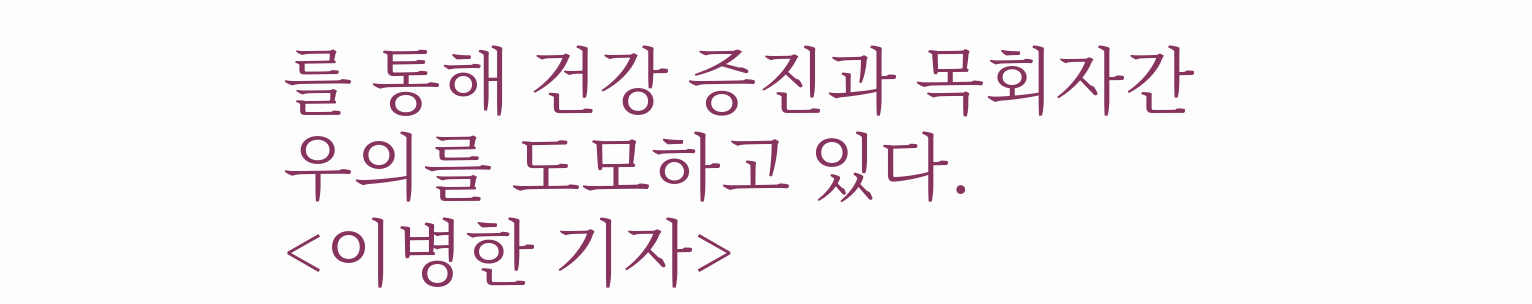를 통해 건강 증진과 목회자간 우의를 도모하고 있다.
<이병한 기자>